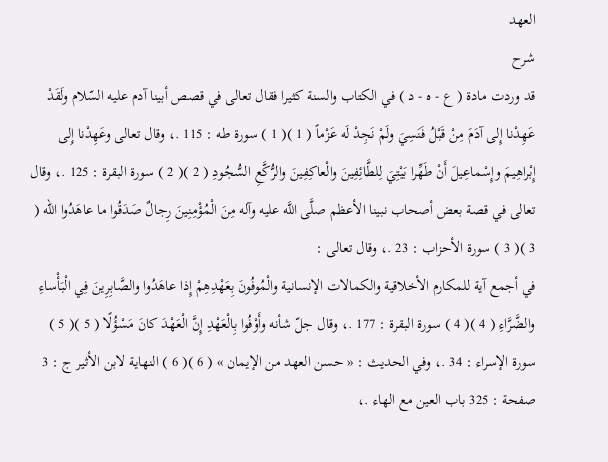العهد
شرح
قد وردت مادة ( ع - ه - د ) في الكتاب والسنة كثيرا فقال تعالى في قصص أبينا آدم عليه السّلام ولَقَدْ عَهِدْنا إِلى آدَمَ مِنْ قَبْلُ فَنَسِيَ ولَمْ نَجِدْ لَه عَزْماً ( 1 )( 1 ) سورة طه : 115 .، وقال تعالى وعَهِدْنا إِلى إِبْراهِيمَ وإِسْماعِيلَ أَنْ طَهِّرا بَيْتِيَ لِلطَّائِفِينَ والْعاكِفِينَ والرُّكَّعِ السُّجُودِ ( 2 )( 2 ) سورة البقرة : 125 .، وقال تعالى في قصة بعض أصحاب نبينا الأعظم صلَّى اللَّه عليه وآله مِنَ الْمُؤْمِنِينَ رِجالٌ صَدَقُوا ما عاهَدُوا الله ( 3 )( 3 ) سورة الأحزاب : 23 .، وقال تعالى :
في أجمع آية للمكارم الأخلاقية والكمالات الإنسانية والْمُوفُونَ بِعَهْدِهِمْ إِذا عاهَدُوا والصَّابِرِينَ فِي الْبَأْساءِ والضَّرَّاءِ ( 4 )( 4 ) سورة البقرة : 177 .، وقال جلّ شأنه وأَوْفُوا بِالْعَهْدِ إِنَّ الْعَهْدَ كانَ مَسْؤُلًا ( 5 )( 5 ) سورة الإسراء : 34 .، وفي الحديث : « حسن العهد من الإيمان » ( 6 )( 6 ) النهاية لابن الأثير ج : 3 صفحة : 325 باب العين مع الهاء .،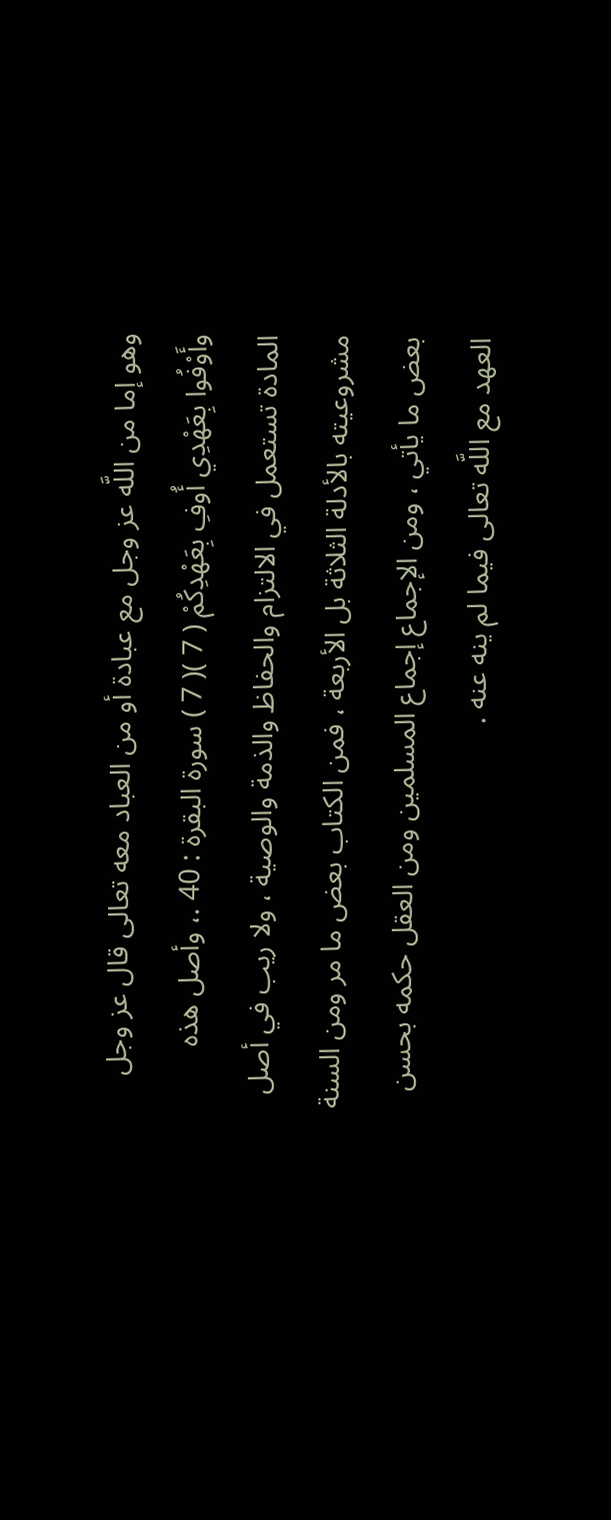وهو إما من اللَّه عز وجل مع عبادة أو من العباد معه تعالى قال عز وجل وأَوْفُوا بِعَهْدِي أُوفِ بِعَهْدِكُمْ ( 7 )( 7 ) سورة البقرة : 40 .، وأصل هذه المادة تستعمل في الالتزام والحفاظ والذمة والوصية ، ولا ريب في أصل مشروعيته بالأدلة الثلاثة بل الأربعة ، فمن الكتاب بعض ما مر ومن السنة بعض ما يأتي ، ومن الإجماع إجماع المسلمين ومن العقل حكمه بحسن العهد مع اللَّه تعالى فيما لم ينه عنه .